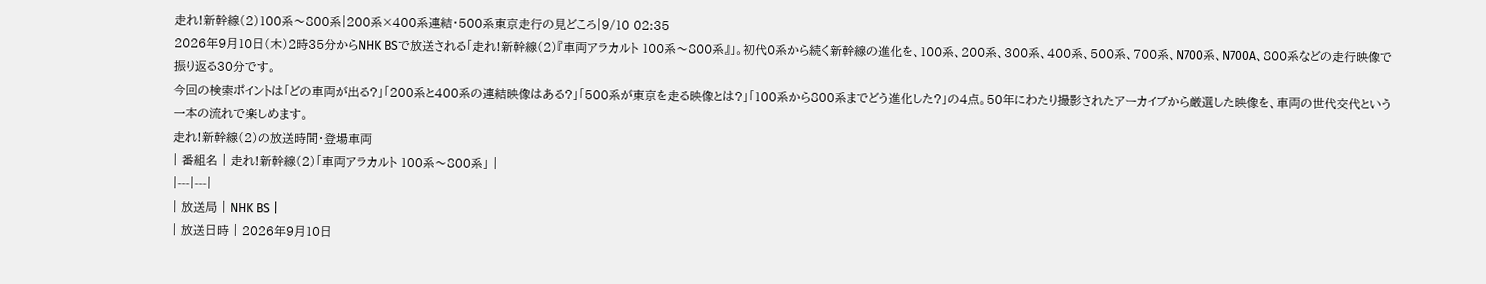走れ!新幹線(2)100系〜800系|200系×400系連結・500系東京走行の見どころ|9/10 02:35
2026年9月10日(木)2時35分からNHK BSで放送される「走れ!新幹線(2)『車両アラカルト 100系〜800系』」。初代0系から続く新幹線の進化を、100系、200系、300系、400系、500系、700系、N700系、N700A、800系などの走行映像で振り返る30分です。
今回の検索ポイントは「どの車両が出る?」「200系と400系の連結映像はある?」「500系が東京を走る映像とは?」「100系から800系までどう進化した?」の4点。50年にわたり撮影されたアーカイブから厳選した映像を、車両の世代交代という一本の流れで楽しめます。
走れ!新幹線(2)の放送時間・登場車両
| 番組名 | 走れ!新幹線(2)「車両アラカルト 100系〜800系」 |
|---|---|
| 放送局 | NHK BS |
| 放送日時 | 2026年9月10日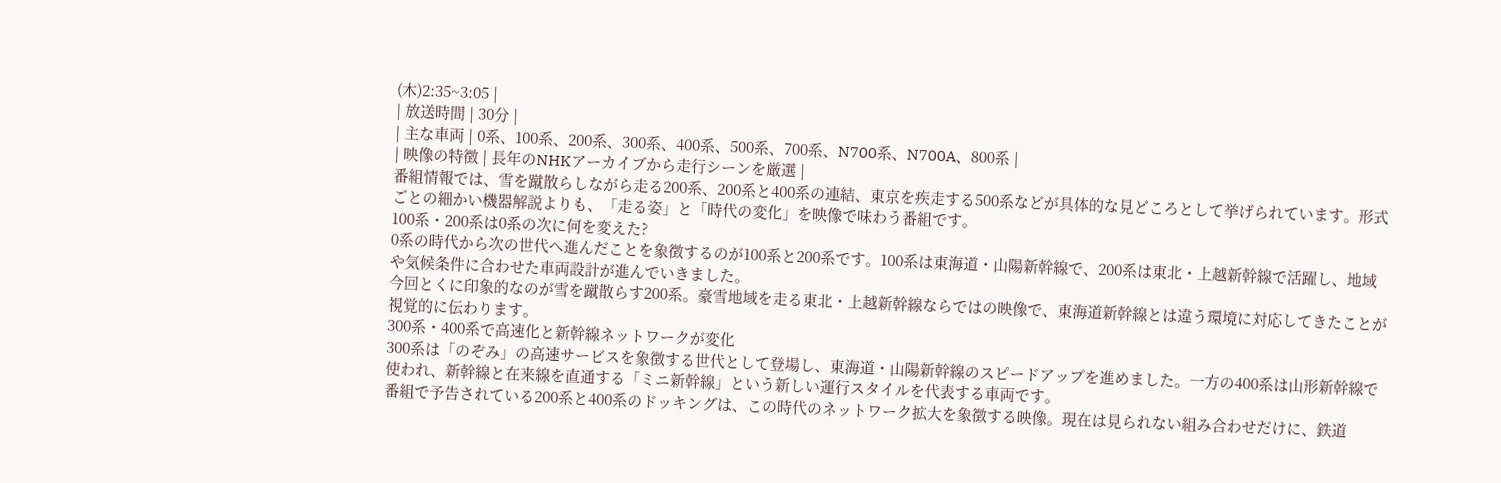(木)2:35~3:05 |
| 放送時間 | 30分 |
| 主な車両 | 0系、100系、200系、300系、400系、500系、700系、N700系、N700A、800系 |
| 映像の特徴 | 長年のNHKアーカイブから走行シーンを厳選 |
番組情報では、雪を蹴散らしながら走る200系、200系と400系の連結、東京を疾走する500系などが具体的な見どころとして挙げられています。形式ごとの細かい機器解説よりも、「走る姿」と「時代の変化」を映像で味わう番組です。
100系・200系は0系の次に何を変えた?
0系の時代から次の世代へ進んだことを象徴するのが100系と200系です。100系は東海道・山陽新幹線で、200系は東北・上越新幹線で活躍し、地域や気候条件に合わせた車両設計が進んでいきました。
今回とくに印象的なのが雪を蹴散らす200系。豪雪地域を走る東北・上越新幹線ならではの映像で、東海道新幹線とは違う環境に対応してきたことが視覚的に伝わります。
300系・400系で高速化と新幹線ネットワークが変化
300系は「のぞみ」の高速サービスを象徴する世代として登場し、東海道・山陽新幹線のスピードアップを進めました。一方の400系は山形新幹線で使われ、新幹線と在来線を直通する「ミニ新幹線」という新しい運行スタイルを代表する車両です。
番組で予告されている200系と400系のドッキングは、この時代のネットワーク拡大を象徴する映像。現在は見られない組み合わせだけに、鉄道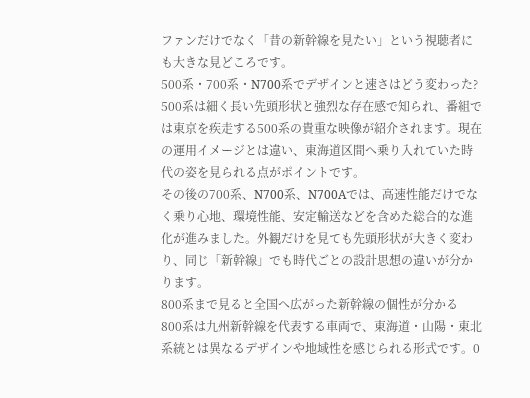ファンだけでなく「昔の新幹線を見たい」という視聴者にも大きな見どころです。
500系・700系・N700系でデザインと速さはどう変わった?
500系は細く長い先頭形状と強烈な存在感で知られ、番組では東京を疾走する500系の貴重な映像が紹介されます。現在の運用イメージとは違い、東海道区間へ乗り入れていた時代の姿を見られる点がポイントです。
その後の700系、N700系、N700Aでは、高速性能だけでなく乗り心地、環境性能、安定輸送などを含めた総合的な進化が進みました。外観だけを見ても先頭形状が大きく変わり、同じ「新幹線」でも時代ごとの設計思想の違いが分かります。
800系まで見ると全国へ広がった新幹線の個性が分かる
800系は九州新幹線を代表する車両で、東海道・山陽・東北系統とは異なるデザインや地域性を感じられる形式です。0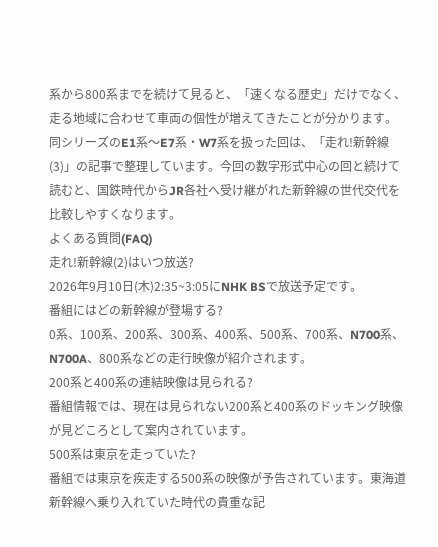系から800系までを続けて見ると、「速くなる歴史」だけでなく、走る地域に合わせて車両の個性が増えてきたことが分かります。
同シリーズのE1系〜E7系・W7系を扱った回は、「走れ!新幹線(3)」の記事で整理しています。今回の数字形式中心の回と続けて読むと、国鉄時代からJR各社へ受け継がれた新幹線の世代交代を比較しやすくなります。
よくある質問(FAQ)
走れ!新幹線(2)はいつ放送?
2026年9月10日(木)2:35~3:05にNHK BSで放送予定です。
番組にはどの新幹線が登場する?
0系、100系、200系、300系、400系、500系、700系、N700系、N700A、800系などの走行映像が紹介されます。
200系と400系の連結映像は見られる?
番組情報では、現在は見られない200系と400系のドッキング映像が見どころとして案内されています。
500系は東京を走っていた?
番組では東京を疾走する500系の映像が予告されています。東海道新幹線へ乗り入れていた時代の貴重な記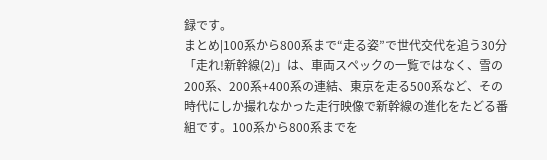録です。
まとめ|100系から800系まで“走る姿”で世代交代を追う30分
「走れ!新幹線(2)」は、車両スペックの一覧ではなく、雪の200系、200系+400系の連結、東京を走る500系など、その時代にしか撮れなかった走行映像で新幹線の進化をたどる番組です。100系から800系までを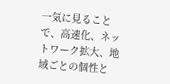一気に見ることで、高速化、ネットワーク拡大、地域ごとの個性と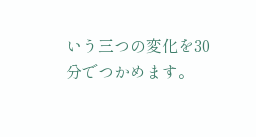いう三つの変化を30分でつかめます。